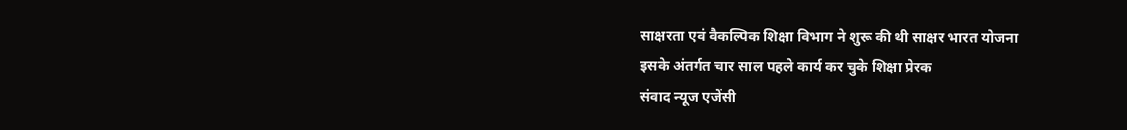साक्षरता एवं वैकल्पिक शिक्षा विभाग ने शुरू की थी साक्षर भारत योजना
इसके अंतर्गत चार साल पहले कार्य कर चुके शिक्षा प्रेरक
संवाद न्यूज एजेंसी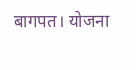बागपत। योजना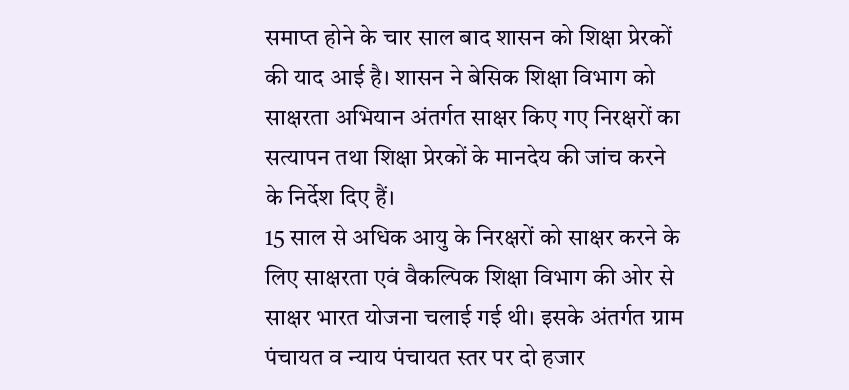समाप्त होने के चार साल बाद शासन को शिक्षा प्रेरकों की याद आई है। शासन ने बेसिक शिक्षा विभाग को साक्षरता अभियान अंतर्गत साक्षर किए गए निरक्षरों का सत्यापन तथा शिक्षा प्रेरकों के मानदेय की जांच करने के निर्देश दिए हैं।
15 साल से अधिक आयु के निरक्षरों को साक्षर करने के लिए साक्षरता एवं वैकल्पिक शिक्षा विभाग की ओर से साक्षर भारत योजना चलाई गई थी। इसके अंतर्गत ग्राम पंचायत व न्याय पंचायत स्तर पर दो हजार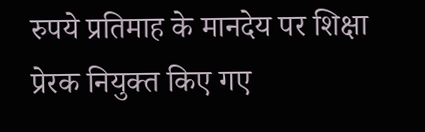रुपये प्रतिमाह के मानदेय पर शिक्षा प्रेरक नियुक्त किए गए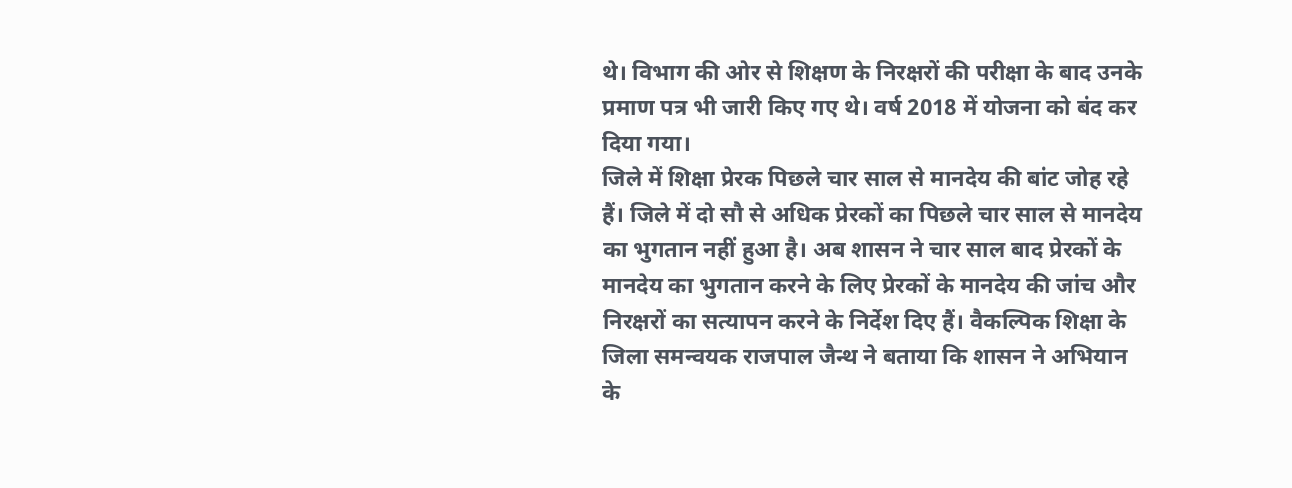थे। विभाग की ओर से शिक्षण के निरक्षरों की परीक्षा के बाद उनके प्रमाण पत्र भी जारी किए गए थे। वर्ष 2018 में योजना को बंद कर दिया गया।
जिले में शिक्षा प्रेरक पिछले चार साल से मानदेय की बांट जोह रहे हैं। जिले में दो सौ से अधिक प्रेरकों का पिछले चार साल से मानदेय का भुगतान नहीं हुआ है। अब शासन ने चार साल बाद प्रेरकों के मानदेय का भुगतान करने के लिए प्रेरकों के मानदेय की जांच और निरक्षरों का सत्यापन करने के निर्देश दिए हैं। वैकल्पिक शिक्षा के जिला समन्वयक राजपाल जैन्थ ने बताया कि शासन ने अभियान के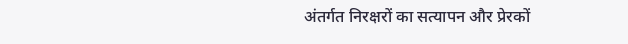अंतर्गत निरक्षरों का सत्यापन और प्रेरकों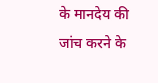के मानदेय की जांच करने के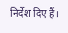निर्देश दिए हैं।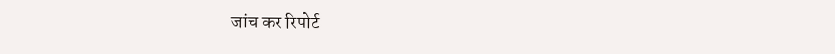जांच कर रिपोर्ट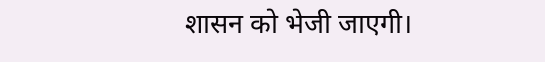शासन को भेजी जाएगी।